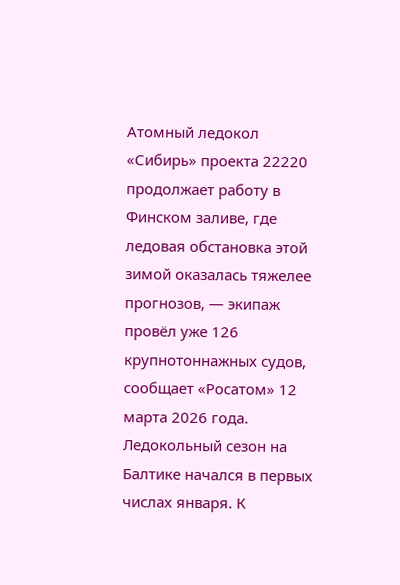Атомный ледокол «Сибирь» проекта 22220 продолжает работу в Финском заливе, где ледовая обстановка этой зимой оказалась тяжелее прогнозов, — экипаж провёл уже 126 крупнотоннажных судов, сообщает «Росатом» 12 марта 2026 года.
Ледокольный сезон на Балтике начался в первых числах января. К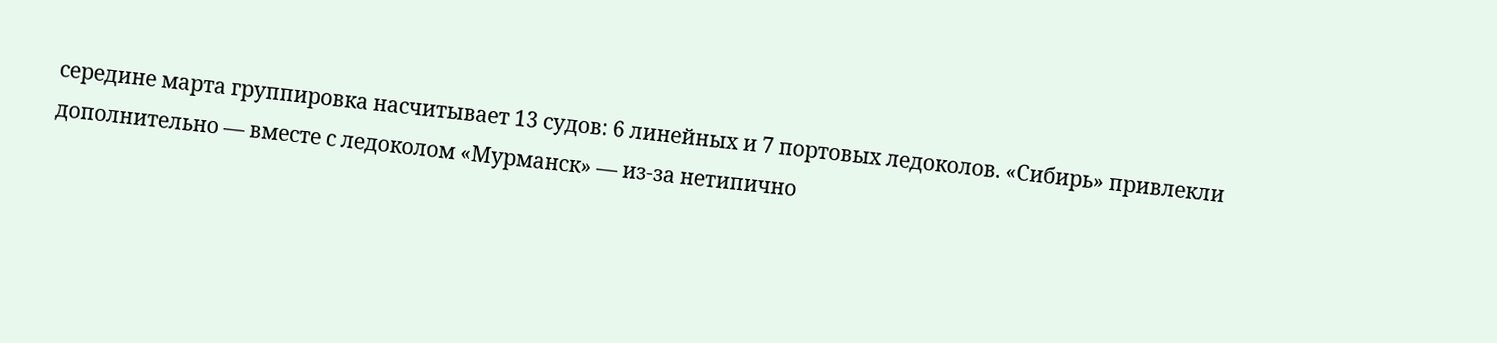середине марта группировка насчитывает 13 судов: 6 линейных и 7 портовых ледоколов. «Сибирь» привлекли дополнительно — вместе с ледоколом «Мурманск» — из-за нетипично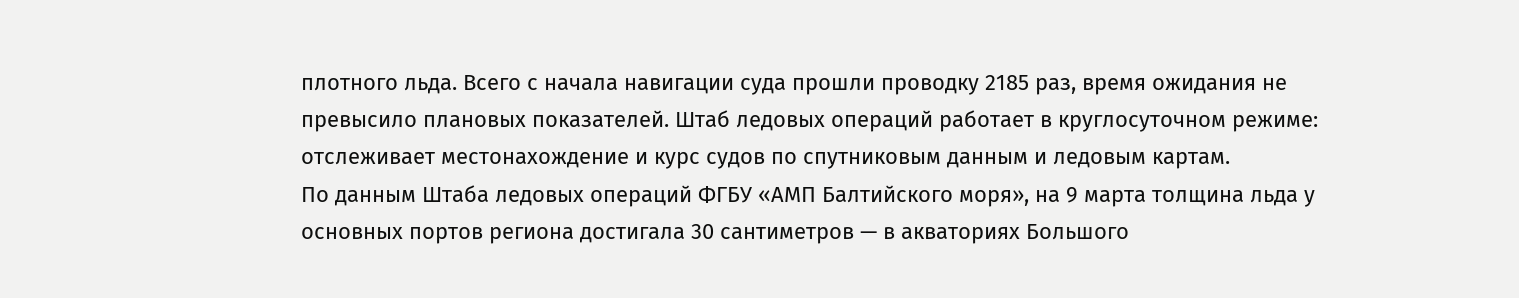плотного льда. Всего с начала навигации суда прошли проводку 2185 раз, время ожидания не превысило плановых показателей. Штаб ледовых операций работает в круглосуточном режиме: отслеживает местонахождение и курс судов по спутниковым данным и ледовым картам.
По данным Штаба ледовых операций ФГБУ «АМП Балтийского моря», на 9 марта толщина льда у основных портов региона достигала 30 сантиметров — в акваториях Большого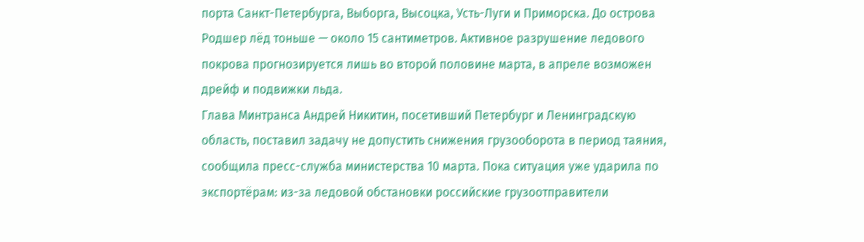порта Санкт-Петербурга, Выборга, Высоцка, Усть-Луги и Приморска. До острова Родшер лёд тоньше — около 15 сантиметров. Активное разрушение ледового покрова прогнозируется лишь во второй половине марта, в апреле возможен дрейф и подвижки льда.
Глава Минтранса Андрей Никитин, посетивший Петербург и Ленинградскую область, поставил задачу не допустить снижения грузооборота в период таяния, сообщила пресс-служба министерства 10 марта. Пока ситуация уже ударила по экспортёрам: из-за ледовой обстановки российские грузоотправители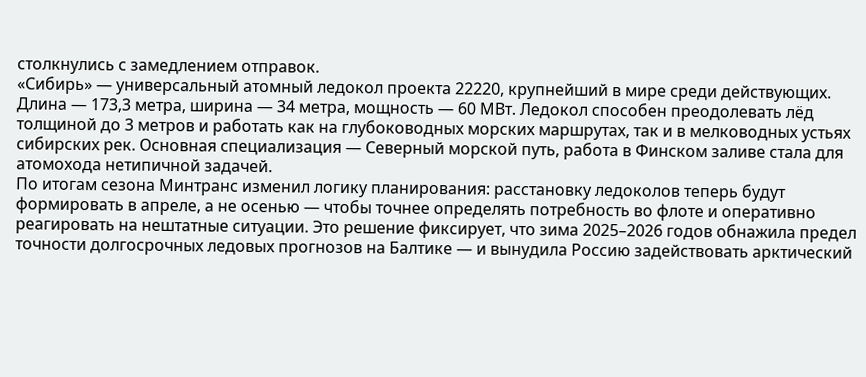столкнулись с замедлением отправок.
«Сибирь» — универсальный атомный ледокол проекта 22220, крупнейший в мире среди действующих. Длина — 173,3 метра, ширина — 34 метра, мощность — 60 МВт. Ледокол способен преодолевать лёд толщиной до 3 метров и работать как на глубоководных морских маршрутах, так и в мелководных устьях сибирских рек. Основная специализация — Северный морской путь, работа в Финском заливе стала для атомохода нетипичной задачей.
По итогам сезона Минтранс изменил логику планирования: расстановку ледоколов теперь будут формировать в апреле, а не осенью — чтобы точнее определять потребность во флоте и оперативно реагировать на нештатные ситуации. Это решение фиксирует, что зима 2025–2026 годов обнажила предел точности долгосрочных ледовых прогнозов на Балтике — и вынудила Россию задействовать арктический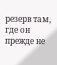резерв там, где он прежде не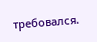требовался.